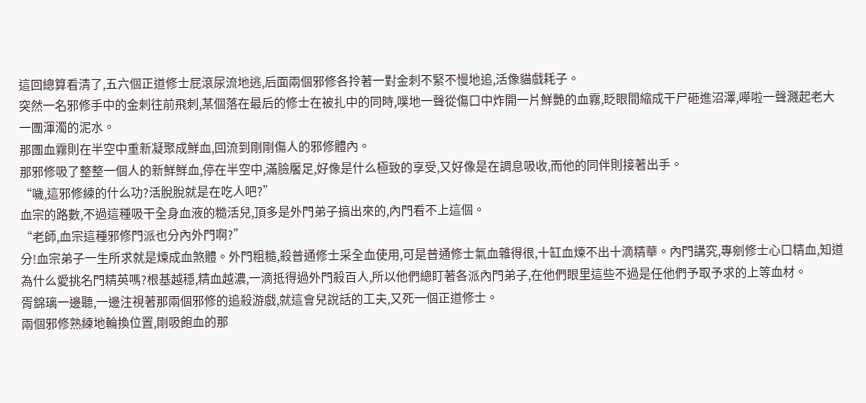這回總算看清了,五六個正道修士屁滾尿流地逃,后面兩個邪修各拎著一對金刺不緊不慢地追,活像貓戲耗子。
突然一名邪修手中的金刺往前飛刺,某個落在最后的修士在被扎中的同時,噗地一聲從傷口中炸開一片鮮艷的血霧,眨眼間縮成干尸砸進沼澤,嘩啦一聲濺起老大一團渾濁的泥水。
那團血霧則在半空中重新凝聚成鮮血,回流到剛剛傷人的邪修體內。
那邪修吸了整整一個人的新鮮鮮血,停在半空中,滿臉饜足,好像是什么極致的享受,又好像是在調息吸收,而他的同伴則接著出手。
“噦,這邪修練的什么功?活脫脫就是在吃人吧?”
血宗的路數,不過這種吸干全身血液的糙活兒,頂多是外門弟子搞出來的,內門看不上這個。
“老師,血宗這種邪修門派也分內外門啊?”
分!血宗弟子一生所求就是煉成血煞體。外門粗糙,殺普通修士采全血使用,可是普通修士氣血雜得很,十缸血煉不出十滴精華。內門講究,專剜修士心口精血,知道為什么愛挑名門精英嗎?根基越穩,精血越濃,一滴抵得過外門殺百人,所以他們總盯著各派內門弟子,在他們眼里這些不過是任他們予取予求的上等血材。
胥錦璃一邊聽,一邊注視著那兩個邪修的追殺游戲,就這會兒說話的工夫,又死一個正道修士。
兩個邪修熟練地輪換位置,剛吸飽血的那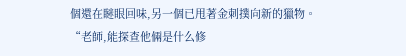個還在瞇眼回味,另一個已甩著金刺撲向新的獵物。
“老師,能探查他倆是什么修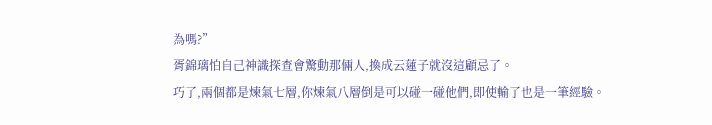為嗎?”
胥錦璃怕自己神識探查會驚動那倆人,換成云蓮子就沒這顧忌了。
巧了,兩個都是煉氣七層,你煉氣八層倒是可以碰一碰他們,即使輸了也是一筆經驗。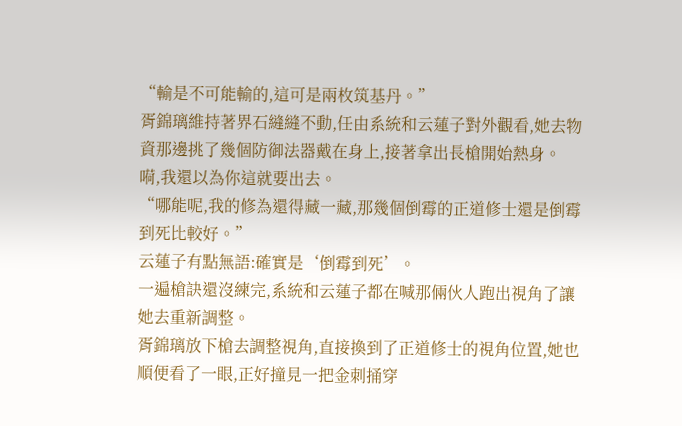“輸是不可能輸的,這可是兩枚筑基丹。”
胥錦璃維持著界石縫縫不動,任由系統和云蓮子對外觀看,她去物資那邊挑了幾個防御法器戴在身上,接著拿出長槍開始熱身。
嗬,我還以為你這就要出去。
“哪能呢,我的修為還得藏一藏,那幾個倒霉的正道修士還是倒霉到死比較好。”
云蓮子有點無語:確實是‘倒霉到死’。
一遍槍訣還沒練完,系統和云蓮子都在喊那倆伙人跑出視角了讓她去重新調整。
胥錦璃放下槍去調整視角,直接換到了正道修士的視角位置,她也順便看了一眼,正好撞見一把金刺捅穿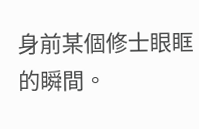身前某個修士眼眶的瞬間。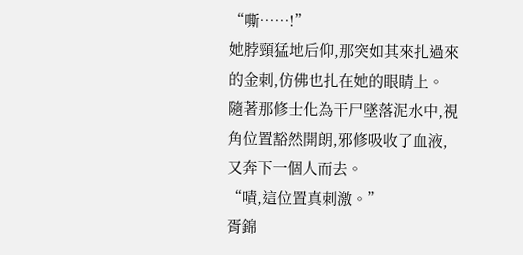“嘶……!”
她脖頸猛地后仰,那突如其來扎過來的金刺,仿佛也扎在她的眼睛上。
隨著那修士化為干尸墜落泥水中,視角位置豁然開朗,邪修吸收了血液,又奔下一個人而去。
“嘖,這位置真刺激。”
胥錦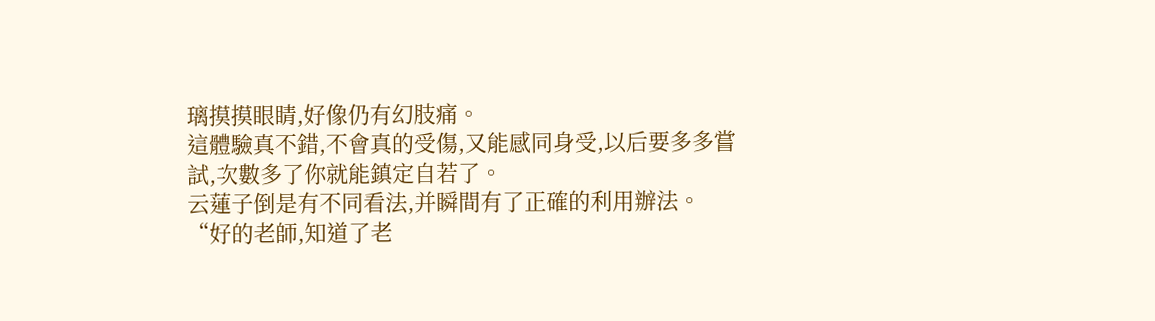璃摸摸眼睛,好像仍有幻肢痛。
這體驗真不錯,不會真的受傷,又能感同身受,以后要多多嘗試,次數多了你就能鎮定自若了。
云蓮子倒是有不同看法,并瞬間有了正確的利用辦法。
“好的老師,知道了老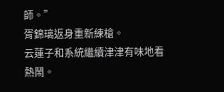師。”
胥錦璃返身重新練槍。
云蓮子和系統繼續津津有味地看熱鬧。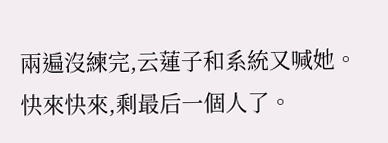兩遍沒練完,云蓮子和系統又喊她。
快來快來,剩最后一個人了。